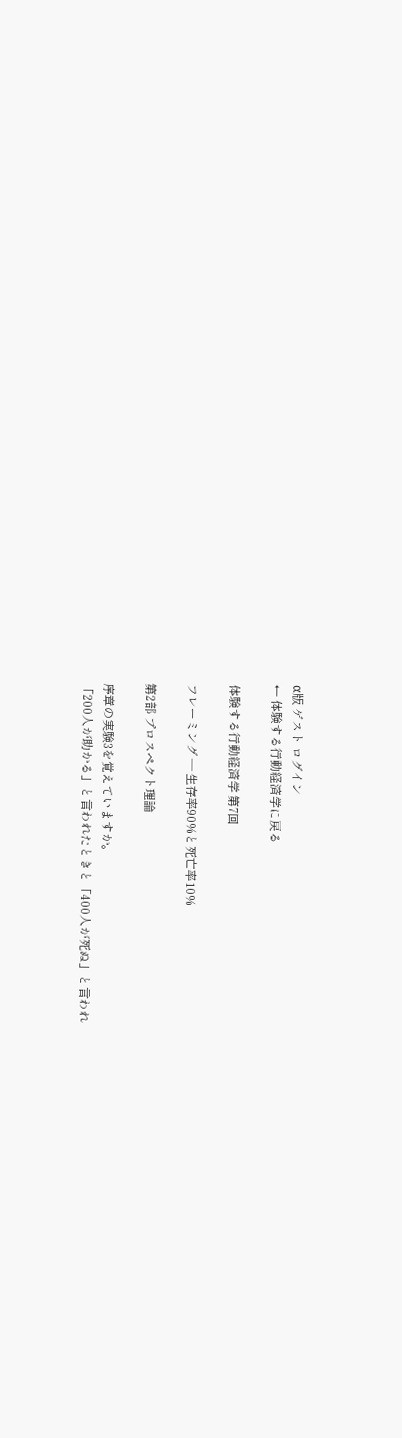α版 ゲスト ログイン
← 体験する行動経済学に戻る

体験する行動経済学 第7回

フレーミング — 生存率90%と死亡率10%

第2部 プロスペクト理論

序章の実験3を覚えていますか。
「200人が助かる」と言われたときと「400人が死ぬ」と言われ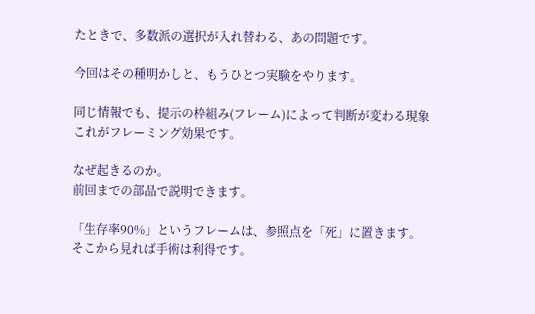たときで、多数派の選択が入れ替わる、あの問題です。

今回はその種明かしと、もうひとつ実験をやります。

同じ情報でも、提示の枠組み(フレーム)によって判断が変わる現象
これがフレーミング効果です。

なぜ起きるのか。
前回までの部品で説明できます。

「生存率90%」というフレームは、参照点を「死」に置きます。
そこから見れば手術は利得です。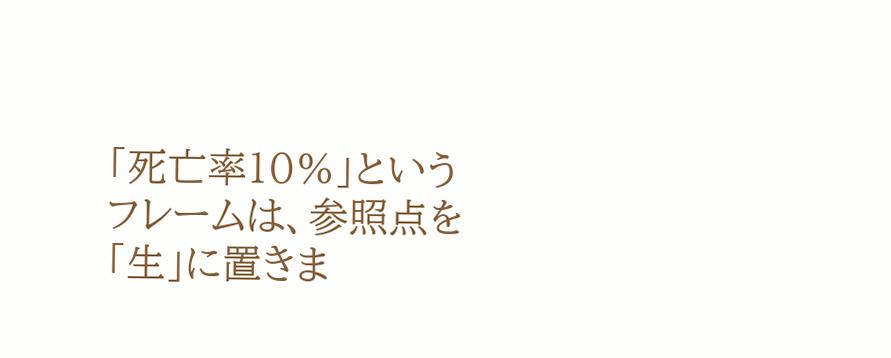「死亡率10%」というフレームは、参照点を「生」に置きま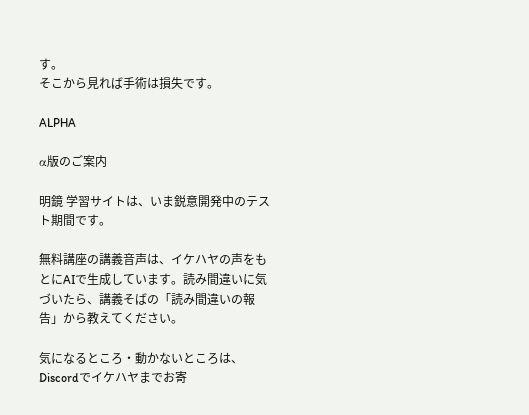す。
そこから見れば手術は損失です。

ALPHA

α版のご案内

明鏡 学習サイトは、いま鋭意開発中のテスト期間です。

無料講座の講義音声は、イケハヤの声をもとにAIで生成しています。読み間違いに気づいたら、講義そばの「読み間違いの報告」から教えてください。

気になるところ・動かないところは、Discordでイケハヤまでお寄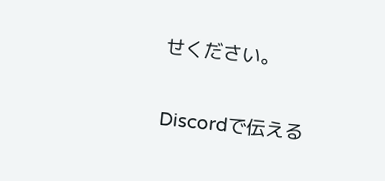せください。

Discordで伝える